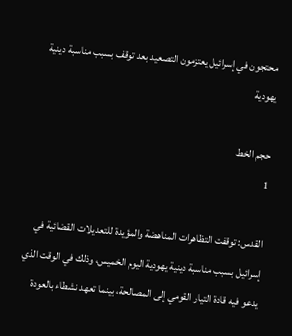محتجون في إسرائيل يعتزمون التصعيد بعد توقف بسبب مناسبة دينية يهودية

حجم الخط
1

القدس: توقفت التظاهرات المناهضة والمؤيدة للتعديلات القضائية في إسرائيل بسبب مناسبة دينية يهودية اليوم الخميس، وذلك في الوقت الذي يدعو فيه قادة التيار القومي إلى المصالحة، بينما تعهد نشطاء بالعودة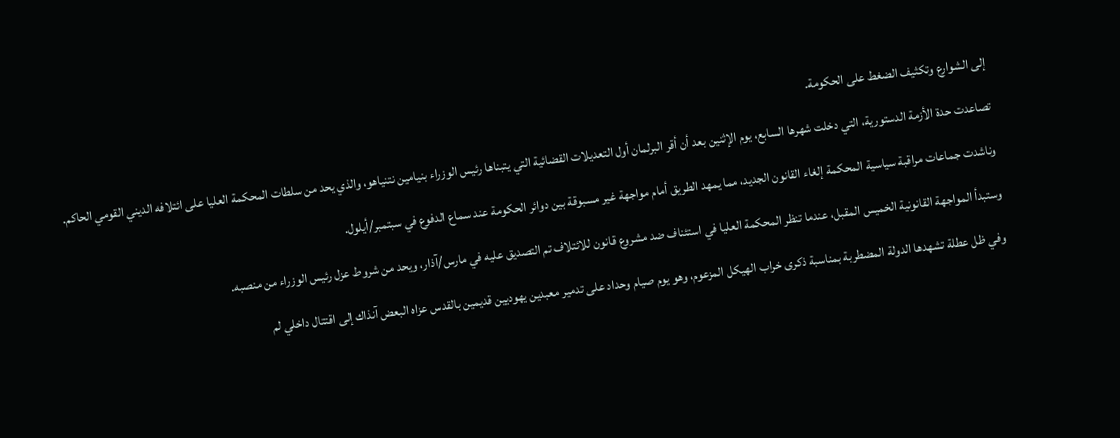إلى الشوارع وتكثيف الضغط على الحكومة.

تصاعدت حدة الأزمة الدستورية، التي دخلت شهرها السابع، يوم الإثنين بعد أن أقر البرلمان أول التعديلات القضائية التي يتبناها رئيس الوزراء بنيامين نتنياهو، والذي يحد من سلطات المحكمة العليا على ائتلافه الديني القومي الحاكم.

وناشدت جماعات مراقبة سياسية المحكمة إلغاء القانون الجديد، مما يمهد الطريق أمام مواجهة غير مسبوقة بين دوائر الحكومة عند سماع الدفوع في سبتمبر/أيلول.

وستبدأ المواجهة القانونية الخميس المقبل، عندما تنظر المحكمة العليا في استئناف ضد مشروع قانون للائتلاف تم التصديق عليه في مارس/آذار، ويحد من شروط عزل رئيس الوزراء من منصبه.

وفي ظل عطلة تشهدها الدولة المضطربة بمناسبة ذكرى خراب الهيكل المزعوم، وهو يوم صيام وحداد على تدمير معبدين يهوديين قديمين بالقدس عزاه البعض آنذاك إلى اقتتال داخلي لم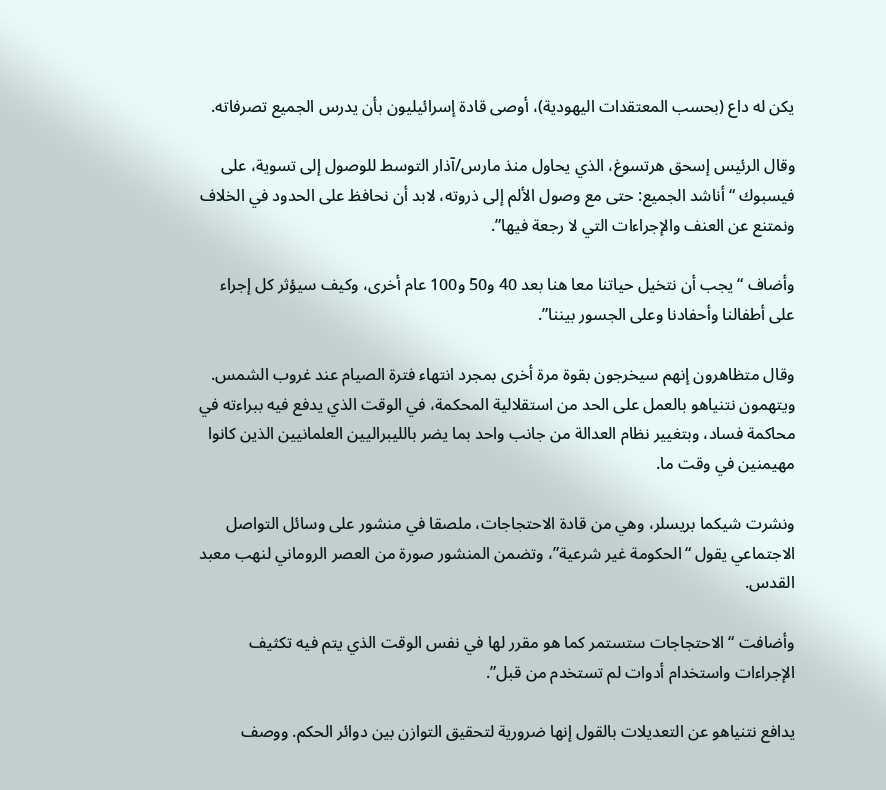يكن له داع (بحسب المعتقدات اليهودية)، أوصى قادة إسرائيليون بأن يدرس الجميع تصرفاته.

وقال الرئيس إسحق هرتسوغ، الذي يحاول منذ مارس/آذار التوسط للوصول إلى تسوية، على فيسبوك “أناشد الجميع: حتى مع وصول الألم إلى ذروته، لابد أن نحافظ على الحدود في الخلاف ونمتنع عن العنف والإجراءات التي لا رجعة فيها”.

وأضاف “يجب أن نتخيل حياتنا معا هنا بعد 40 و50 و100 عام أخرى، وكيف سيؤثر كل إجراء على أطفالنا وأحفادنا وعلى الجسور بيننا”.

وقال متظاهرون إنهم سيخرجون بقوة مرة أخرى بمجرد انتهاء فترة الصيام عند غروب الشمس. ويتهمون نتنياهو بالعمل على الحد من استقلالية المحكمة، في الوقت الذي يدفع فيه ببراءته في محاكمة فساد، وبتغيير نظام العدالة من جانب واحد بما يضر بالليبراليين العلمانيين الذين كانوا مهيمنين في وقت ما.

ونشرت شيكما بريسلر، وهي من قادة الاحتجاجات، ملصقا في منشور على وسائل التواصل الاجتماعي يقول “الحكومة غير شرعية”، وتضمن المنشور صورة من العصر الروماني لنهب معبد القدس.

وأضافت “الاحتجاجات ستستمر كما هو مقرر لها في نفس الوقت الذي يتم فيه تكثيف الإجراءات واستخدام أدوات لم تستخدم من قبل”.

يدافع نتنياهو عن التعديلات بالقول إنها ضرورية لتحقيق التوازن بين دوائر الحكم. ووصف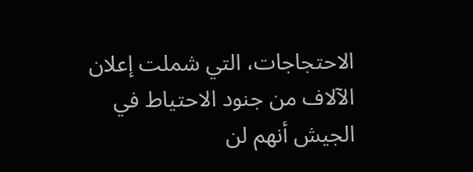الاحتجاجات، التي شملت إعلان الآلاف من جنود الاحتياط في الجيش أنهم لن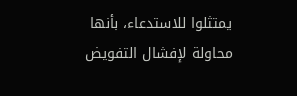يمتثلوا للاستدعاء، بأنها محاولة لإفشال التفويض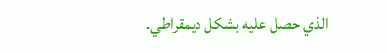الذي حصل عليه بشكل ديمقراطي.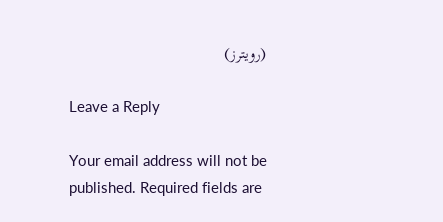(رويترز)

Leave a Reply

Your email address will not be published. Required fields are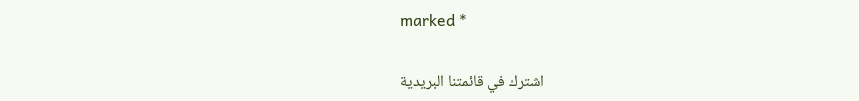marked *

اشترك في قائمتنا البريدية